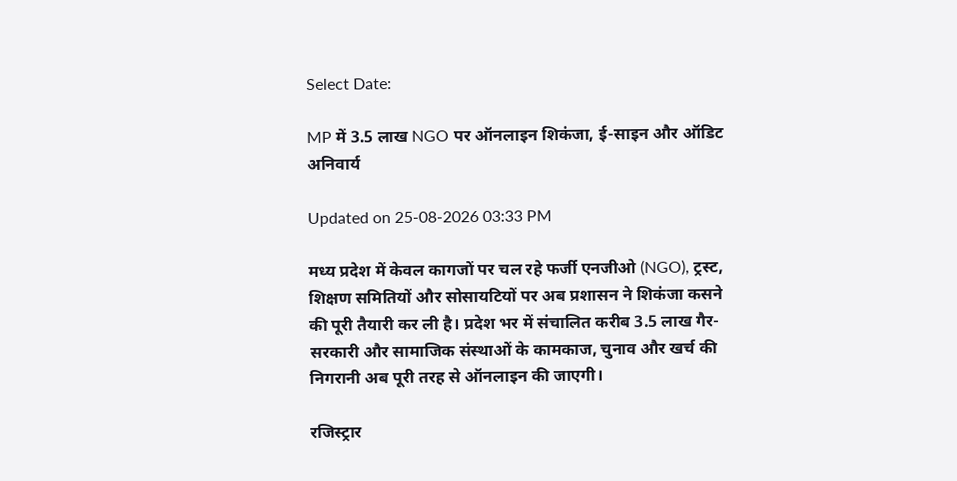Select Date:

MP में 3.5 लाख NGO पर ऑनलाइन शिकंजा, ई-साइन और ऑडिट अनिवार्य

Updated on 25-08-2026 03:33 PM

मध्य प्रदेश में केवल कागजों पर चल रहे फर्जी एनजीओ (NGO), ट्रस्ट, शिक्षण समितियों और सोसायटियों पर अब प्रशासन ने शिकंजा कसने की पूरी तैयारी कर ली है। प्रदेश भर में संचालित करीब 3.5 लाख गैर-सरकारी और सामाजिक संस्थाओं के कामकाज, चुनाव और खर्च की निगरानी अब पूरी तरह से ऑनलाइन की जाएगी।

रजिस्ट्रार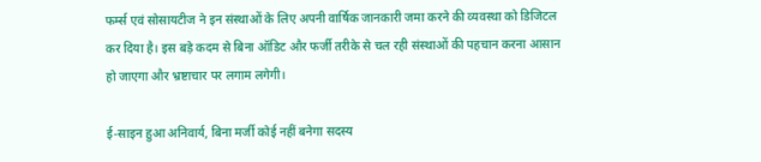फर्म्स एवं सोसायटीज ने इन संस्थाओं के लिए अपनी वार्षिक जानकारी जमा करने की व्यवस्था को डिजिटल कर दिया है। इस बड़े कदम से बिना ऑडिट और फर्जी तरीके से चल रही संस्थाओं की पहचान करना आसान हो जाएगा और भ्रष्टाचार पर लगाम लगेगी।

ई-साइन हुआ अनिवार्य, बिना मर्जी कोई नहीं बनेगा सदस्य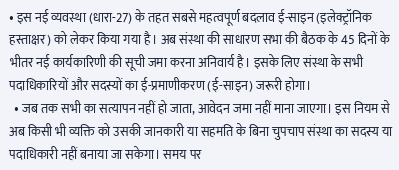• इस नई व्यवस्था (धारा-27) के तहत सबसे महत्वपूर्ण बदलाव ई-साइन (इलेक्ट्रॉनिक हस्ताक्षर) को लेकर किया गया है। अब संस्था की साधारण सभा की बैठक के 45 दिनों के भीतर नई कार्यकारिणी की सूची जमा करना अनिवार्य है। इसके लिए संस्था के सभी पदाधिकारियों और सदस्यों का ई-प्रमाणीकरण (ई-साइन) जरूरी होगा।
  • जब तक सभी का सत्यापन नहीं हो जाता, आवेदन जमा नहीं माना जाएगा। इस नियम से अब किसी भी व्यक्ति को उसकी जानकारी या सहमति के बिना चुपचाप संस्था का सदस्य या पदाधिकारी नहीं बनाया जा सकेगा। समय पर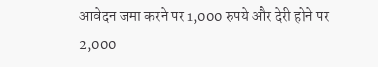आवेदन जमा करने पर 1,000 रुपये और देरी होने पर 2,000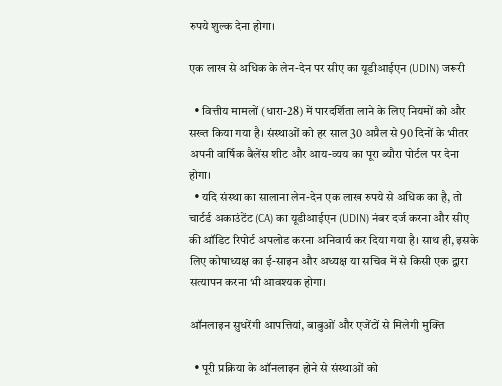रुपये शुल्क देना होगा।

एक लाख से अधिक के लेन-देन पर सीए का यूडीआईएन (UDIN) जरूरी

  • वित्तीय मामलों (धारा-28) में पारदर्शिता लाने के लिए नियमों को और सख्त किया गया है। संस्थाओं को हर साल 30 अप्रैल से 90 दिनों के भीतर अपनी वार्षिक बैलेंस शीट और आय-व्यय का पूरा ब्यौरा पोर्टल पर देना होगा।
  • यदि संस्था का सालाना लेन-देन एक लाख रुपये से अधिक का है, तो चार्टर्ड अकाउंटेंट (CA) का यूडीआईएन (UDIN) नंबर दर्ज करना और सीए की ऑडिट रिपोर्ट अपलोड करना अनिवार्य कर दिया गया है। साथ ही, इसके लिए कोषाध्यक्ष का ई-साइन और अध्यक्ष या सचिव में से किसी एक द्वारा सत्यापन करना भी आवश्यक होगा।

ऑनलाइन सुधरेंगी आपत्तियां, बाबुओं और एजेंटों से मिलेगी मुक्ति

  • पूरी प्रक्रिया के ऑनलाइन होने से संस्थाओं को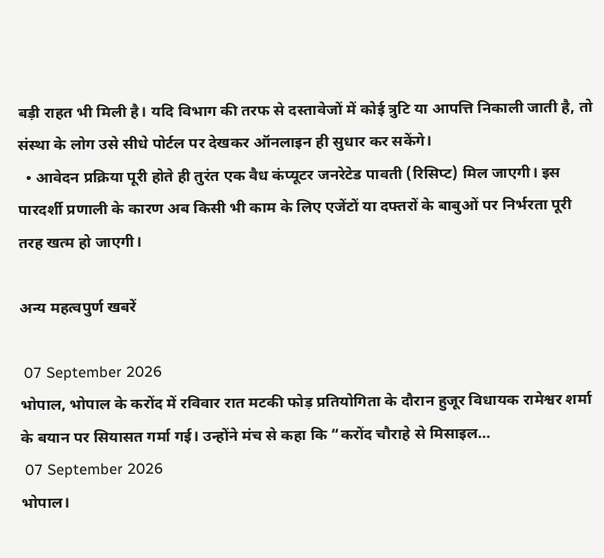बड़ी राहत भी मिली है। यदि विभाग की तरफ से दस्तावेजों में कोई त्रुटि या आपत्ति निकाली जाती है, तो संस्था के लोग उसे सीधे पोर्टल पर देखकर ऑनलाइन ही सुधार कर सकेंगे।
  • आवेदन प्रक्रिया पूरी होते ही तुरंत एक वैध कंप्यूटर जनरेटेड पावती (रिसिप्ट) मिल जाएगी। इस पारदर्शी प्रणाली के कारण अब किसी भी काम के लिए एजेंटों या दफ्तरों के बाबुओं पर निर्भरता पूरी तरह खत्म हो जाएगी।

अन्य महत्वपुर्ण खबरें

 07 September 2026
भोपाल, भोपाल के करोंद में रविवार रात मटकी फोड़ प्रतियोगिता के दौरान हुजूर विधायक रामेश्वर शर्मा के बयान पर सियासत गर्मा गई। उन्होंने मंच से कहा कि “करोंद चौराहे से मिसाइल…
 07 September 2026
भोपाल।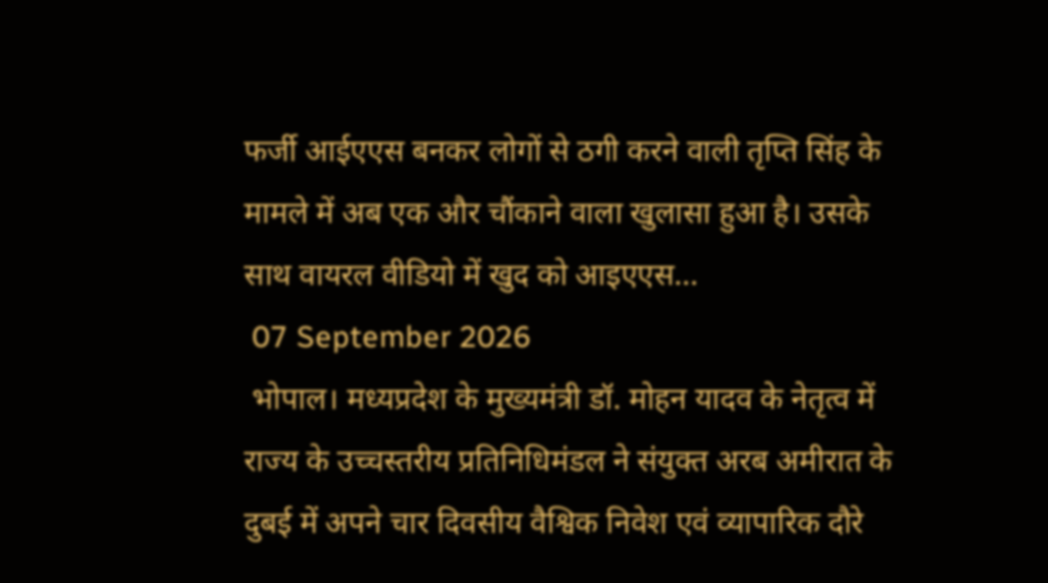फर्जी आईएएस बनकर लोगों से ठगी करने वाली तृप्ति सिंह के मामले में अब एक और चौंकाने वाला खुलासा हुआ है। उसके साथ वायरल वीडियो में खुद को आइएएस…
 07 September 2026
 भोपाल। मध्यप्रदेश के मुख्यमंत्री डॉ. मोहन यादव के नेतृत्व में राज्य के उच्चस्तरीय प्रतिनिधिमंडल ने संयुक्त अरब अमीरात के दुबई में अपने चार दिवसीय वैश्विक निवेश एवं व्यापारिक दौरे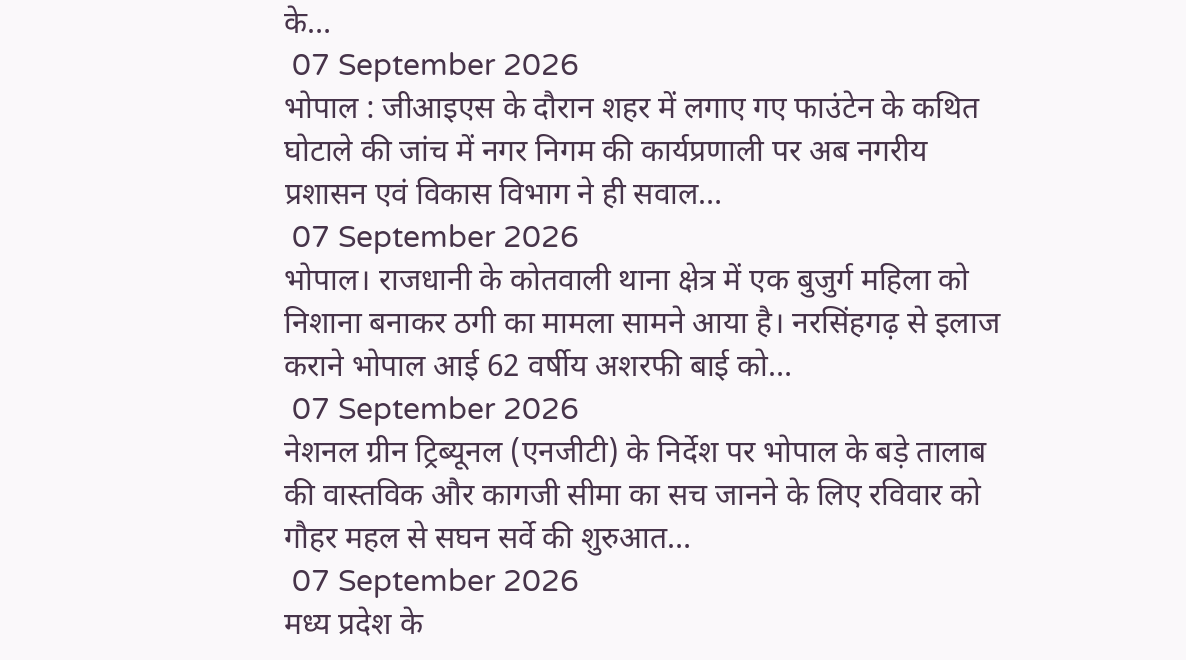के…
 07 September 2026
भोपाल : जीआइएस के दौरान शहर में लगाए गए फाउंटेन के कथित घोटाले की जांच में नगर निगम की कार्यप्रणाली पर अब नगरीय प्रशासन एवं विकास विभाग ने ही सवाल…
 07 September 2026
भोपाल। राजधानी के कोतवाली थाना क्षेत्र में एक बुजुर्ग महिला को निशाना बनाकर ठगी का मामला सामने आया है। नरसिंहगढ़ से इलाज कराने भोपाल आई 62 वर्षीय अशरफी बाई को…
 07 September 2026
नेशनल ग्रीन ट्रिब्यूनल (एनजीटी) के निर्देश पर भोपाल के बड़े तालाब की वास्तविक और कागजी सीमा का सच जानने के लिए रविवार को गौहर महल से सघन सर्वे की शुरुआत…
 07 September 2026
मध्य प्रदेश के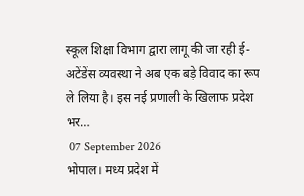स्कूल शिक्षा विभाग द्वारा लागू की जा रही ई-अटेंडेंस व्यवस्था ने अब एक बड़े विवाद का रूप ले लिया है। इस नई प्रणाली के खिलाफ प्रदेश भर…
 07 September 2026
भोपाल। मध्य प्रदेश में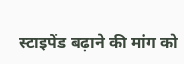स्टाइपेंड बढ़ाने की मांग को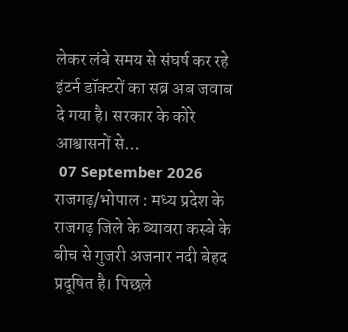लेकर लंबे समय से संघर्ष कर रहे इंटर्न डॉक्टरों का सब्र अब जवाब दे गया है। सरकार के कोरे आश्वासनों से…
 07 September 2026
राजगढ़/भोपाल : मध्य प्रदेश के राजगढ़ जिले के ब्यावरा कस्बे के बीच से गुजरी अजनार नदी बेहद प्रदूषित है। पिछले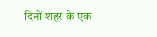दिनों शहर के एक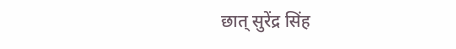छात् सुरेंद्र सिंह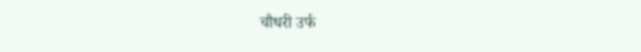चौधरी उर्फ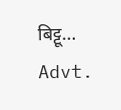बिट्टू…
Advt.